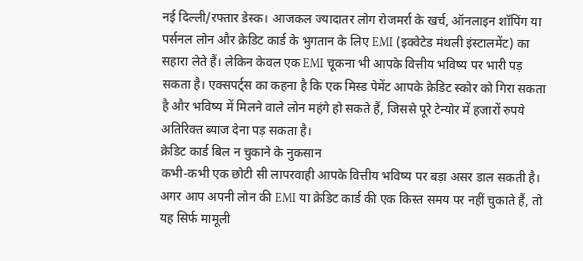नई दिल्ली/रफ्तार डेस्क। आजकल ज्यादातर लोग रोजमर्रा के खर्च, ऑनलाइन शॉपिंग या पर्सनल लोन और क्रेडिट कार्ड के भुगतान के लिए EMI (इक्वेटेड मंथली इंस्टालमेंट) का सहारा लेते हैं। लेकिन केवल एक EMI चूकना भी आपके वित्तीय भविष्य पर भारी पड़ सकता है। एक्सपर्ट्स का कहना है कि एक मिस्ड पेमेंट आपके क्रेडिट स्कोर को गिरा सकता है और भविष्य में मिलने वाले लोन महंगे हो सकते हैं, जिससे पूरे टेन्योर में हजारों रुपये अतिरिक्त ब्याज देना पड़ सकता है।
क्रेडिट कार्ड बिल न चुकाने के नुकसान
कभी-कभी एक छोटी सी लापरवाही आपके वित्तीय भविष्य पर बड़ा असर डाल सकती है। अगर आप अपनी लोन की EMI या क्रेडिट कार्ड की एक किस्त समय पर नहीं चुकाते हैं, तो यह सिर्फ मामूली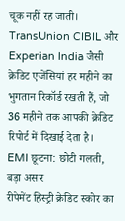चूक नहीं रह जाती। TransUnion CIBIL और Experian India जैसी क्रेडिट एजेंसियां हर महीने का भुगतान रिकॉर्ड रखती हैं, जो 36 महीने तक आपकी क्रेडिट रिपोर्ट में दिखाई देता है।
EMI छूटना: छोटी गलती, बड़ा असर
रीपेमेंट हिस्ट्री क्रेडिट स्कोर का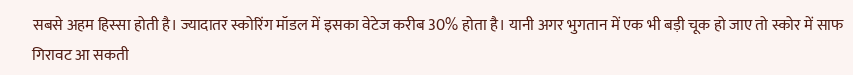सबसे अहम हिस्सा होती है। ज्यादातर स्कोरिंग मॉडल में इसका वेटेज करीब 30% होता है। यानी अगर भुगतान में एक भी बड़ी चूक हो जाए तो स्कोर में साफ गिरावट आ सकती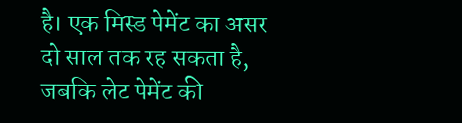है। एक मिस्ड पेमेंट का असर दो साल तक रह सकता है, जबकि लेट पेमेंट की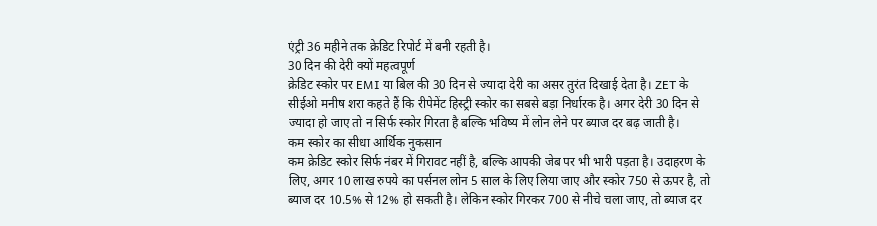एंट्री 36 महीने तक क्रेडिट रिपोर्ट में बनी रहती है।
30 दिन की देरी क्यों महत्वपूर्ण
क्रेडिट स्कोर पर EMI या बिल की 30 दिन से ज्यादा देरी का असर तुरंत दिखाई देता है। ZET के सीईओ मनीष शरा कहते हैं कि रीपेमेंट हिस्ट्री स्कोर का सबसे बड़ा निर्धारक है। अगर देरी 30 दिन से ज्यादा हो जाए तो न सिर्फ स्कोर गिरता है बल्कि भविष्य में लोन लेने पर ब्याज दर बढ़ जाती है।
कम स्कोर का सीधा आर्थिक नुकसान
कम क्रेडिट स्कोर सिर्फ नंबर में गिरावट नहीं है, बल्कि आपकी जेब पर भी भारी पड़ता है। उदाहरण के लिए, अगर 10 लाख रुपये का पर्सनल लोन 5 साल के लिए लिया जाए और स्कोर 750 से ऊपर है, तो ब्याज दर 10.5% से 12% हो सकती है। लेकिन स्कोर गिरकर 700 से नीचे चला जाए, तो ब्याज दर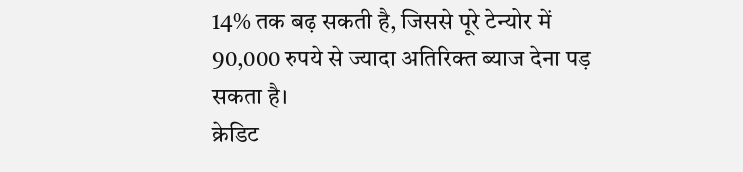14% तक बढ़ सकती है, जिससे पूरे टेन्योर में 90,000 रुपये से ज्यादा अतिरिक्त ब्याज देना पड़ सकता है।
क्रेडिट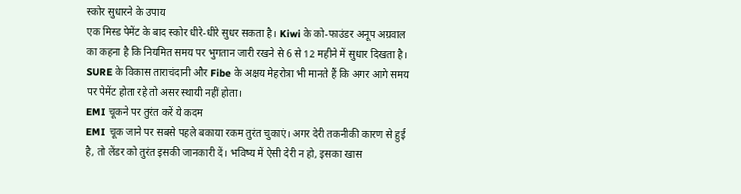स्कोर सुधारने के उपाय
एक मिस्ड पेमेंट के बाद स्कोर धीरे-धीरे सुधर सकता है। Kiwi के को-फाउंडर अनूप अग्रवाल का कहना है कि नियमित समय पर भुगतान जारी रखने से 6 से 12 महीने में सुधार दिखता है। SURE के विकास ताराचंदानी और Fibe के अक्षय मेहरोत्रा भी मानते हैं कि अगर आगे समय पर पेमेंट होता रहे तो असर स्थायी नहीं होता।
EMI चूकने पर तुरंत करें ये कदम
EMI चूक जाने पर सबसे पहले बकाया रकम तुरंत चुकाएं। अगर देरी तकनीकी कारण से हुई है, तो लेंडर को तुरंत इसकी जानकारी दें। भविष्य में ऐसी देरी न हो, इसका खास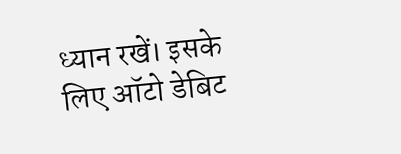ध्यान रखें। इसके लिए ऑटो डेबिट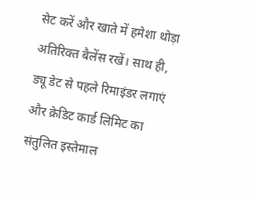सेट करें और खाते में हमेशा थोड़ा अतिरिक्त बैलेंस रखें। साथ ही, ड्यू डेट से पहले रिमाइंडर लगाएं और क्रेडिट कार्ड लिमिट का संतुलित इस्तेमाल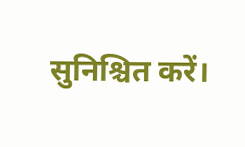सुनिश्चित करें।